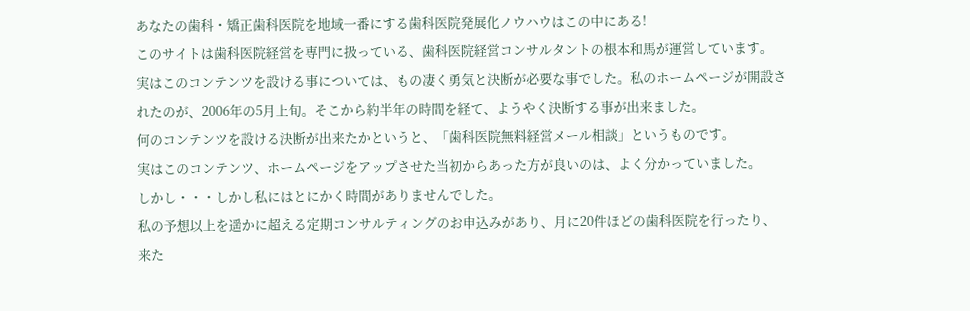あなたの歯科・矯正歯科医院を地域一番にする歯科医院発展化ノウハウはこの中にある!
このサイトは歯科医院経営を専門に扱っている、歯科医院経営コンサルタントの根本和馬が運営しています。
実はこのコンテンツを設ける事については、もの凄く勇気と決断が必要な事でした。私のホームページが開設されたのが、2006年の5月上旬。そこから約半年の時間を経て、ようやく決断する事が出来ました。
何のコンテンツを設ける決断が出来たかというと、「歯科医院無料経営メール相談」というものです。
実はこのコンテンツ、ホームページをアップさせた当初からあった方が良いのは、よく分かっていました。
しかし・・・しかし私にはとにかく時間がありませんでした。
私の予想以上を遥かに超える定期コンサルティングのお申込みがあり、月に20件ほどの歯科医院を行ったり、来た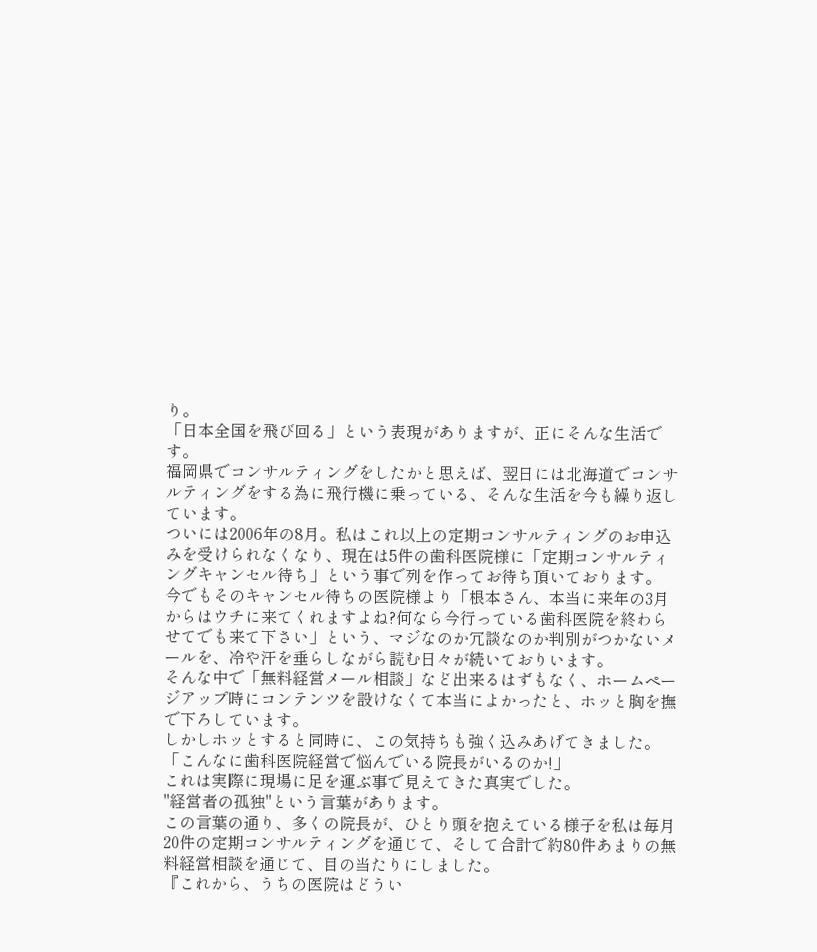り。
「日本全国を飛び回る」という表現がありますが、正にそんな生活です。
福岡県でコンサルティングをしたかと思えば、翌日には北海道でコンサルティングをする為に飛行機に乗っている、そんな生活を今も繰り返しています。
ついには2006年の8月。私はこれ以上の定期コンサルティングのお申込みを受けられなくなり、現在は5件の歯科医院様に「定期コンサルティングキャンセル待ち」という事で列を作ってお待ち頂いております。
今でもそのキャンセル待ちの医院様より「根本さん、本当に来年の3月からはウチに来てくれますよね?何なら今行っている歯科医院を終わらせてでも来て下さい」という、マジなのか冗談なのか判別がつかないメールを、冷や汗を垂らしながら読む日々が続いておりいます。
そんな中で「無料経営メール相談」など出来るはずもなく、ホームページアップ時にコンテンツを設けなくて本当によかったと、ホッと胸を撫で下ろしています。
しかしホッとすると同時に、この気持ちも強く込みあげてきました。
「こんなに歯科医院経営で悩んでいる院長がいるのか!」
これは実際に現場に足を運ぶ事で見えてきた真実でした。
"経営者の孤独"という言葉があります。
この言葉の通り、多くの院長が、ひとり頭を抱えている様子を私は毎月20件の定期コンサルティングを通じて、そして合計で約80件あまりの無料経営相談を通じて、目の当たりにしました。
『これから、うちの医院はどうい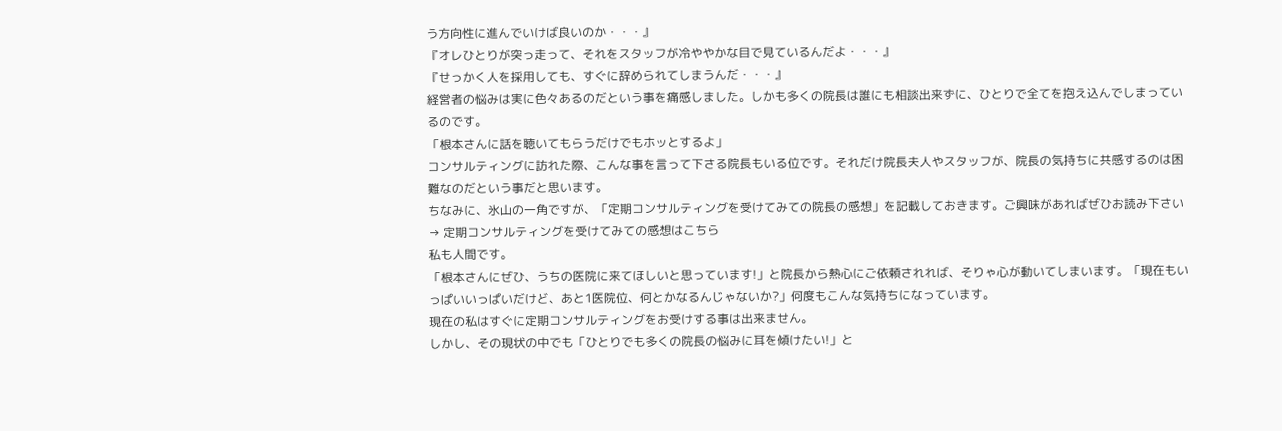う方向性に進んでいけば良いのか・・・』
『オレひとりが突っ走って、それをスタッフが冷ややかな目で見ているんだよ・・・』
『せっかく人を採用しても、すぐに辞められてしまうんだ・・・』
経営者の悩みは実に色々あるのだという事を痛感しました。しかも多くの院長は誰にも相談出来ずに、ひとりで全てを抱え込んでしまっているのです。
「根本さんに話を聴いてもらうだけでもホッとするよ」
コンサルティングに訪れた際、こんな事を言って下さる院長もいる位です。それだけ院長夫人やスタッフが、院長の気持ちに共感するのは困難なのだという事だと思います。
ちなみに、氷山の一角ですが、「定期コンサルティングを受けてみての院長の感想」を記載しておきます。ご興味があればぜひお読み下さい
→ 定期コンサルティングを受けてみての感想はこちら
私も人間です。
「根本さんにぜひ、うちの医院に来てほしいと思っています!」と院長から熱心にご依頼されれば、そりゃ心が動いてしまいます。「現在もいっぱいいっぱいだけど、あと1医院位、何とかなるんじゃないか?」何度もこんな気持ちになっています。
現在の私はすぐに定期コンサルティングをお受けする事は出来ません。
しかし、その現状の中でも「ひとりでも多くの院長の悩みに耳を傾けたい!」と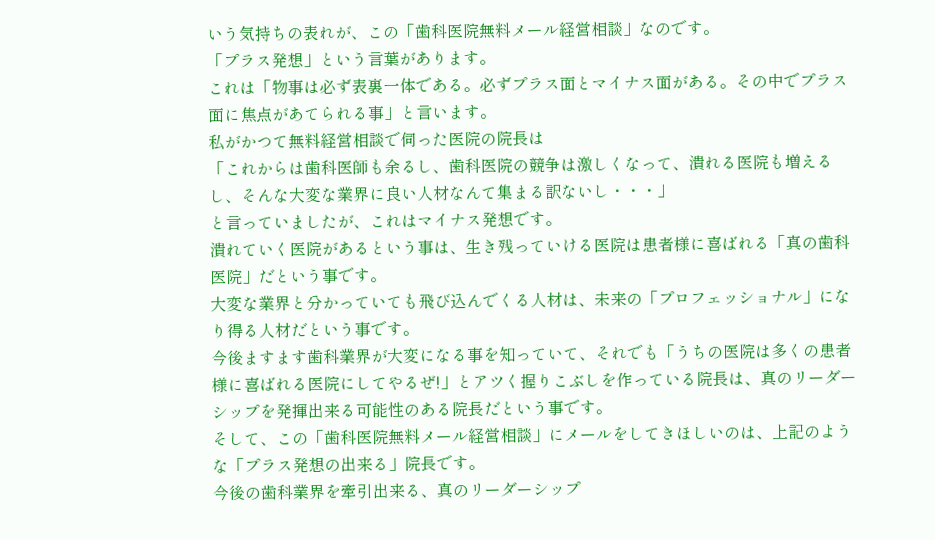いう気持ちの表れが、この「歯科医院無料メール経営相談」なのです。
「プラス発想」という言葉があります。
これは「物事は必ず表裏一体である。必ずプラス面とマイナス面がある。その中でプラス面に焦点があてられる事」と言います。
私がかつて無料経営相談で伺った医院の院長は
「これからは歯科医師も余るし、歯科医院の競争は激しくなって、潰れる医院も増えるし、そんな大変な業界に良い人材なんて集まる訳ないし・・・」
と言っていましたが、これはマイナス発想です。
潰れていく医院があるという事は、生き残っていける医院は患者様に喜ばれる「真の歯科医院」だという事です。
大変な業界と分かっていても飛び込んでくる人材は、未来の「プロフェッショナル」になり得る人材だという事です。
今後ますます歯科業界が大変になる事を知っていて、それでも「うちの医院は多くの患者様に喜ばれる医院にしてやるぜ!」とアツく握りこぶしを作っている院長は、真のリーダーシップを発揮出来る可能性のある院長だという事です。
そして、この「歯科医院無料メール経営相談」にメールをしてきほしいのは、上記のような「プラス発想の出来る」院長です。
今後の歯科業界を牽引出来る、真のリーダーシップ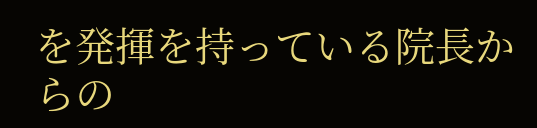を発揮を持っている院長からの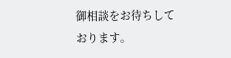御相談をお待ちしております。